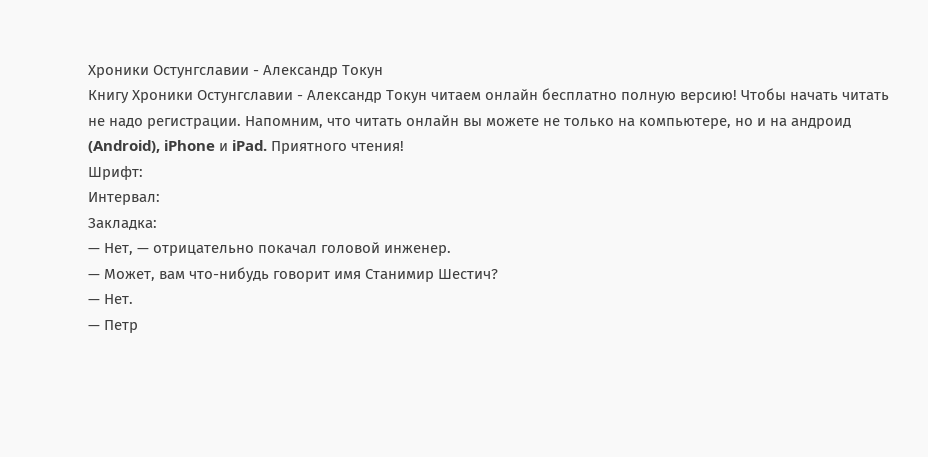Хроники Остунгславии - Александр Токун
Книгу Хроники Остунгславии - Александр Токун читаем онлайн бесплатно полную версию! Чтобы начать читать не надо регистрации. Напомним, что читать онлайн вы можете не только на компьютере, но и на андроид (Android), iPhone и iPad. Приятного чтения!
Шрифт:
Интервал:
Закладка:
— Нет, — отрицательно покачал головой инженер.
— Может, вам что-нибудь говорит имя Станимир Шестич?
— Нет.
— Петр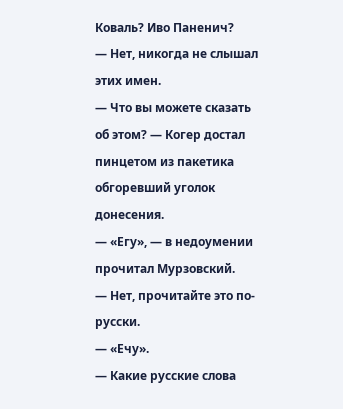Коваль? Иво Паненич?
— Нет, никогда не слышал этих имен.
— Что вы можете сказать об этом? — Когер достал пинцетом из пакетика обгоревший уголок донесения.
— «Егу», — в недоумении прочитал Мурзовский.
— Нет, прочитайте это по-русски.
— «Ечу».
— Какие русские слова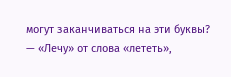могут заканчиваться на эти буквы?
— «Лечу» от слова «лететь»,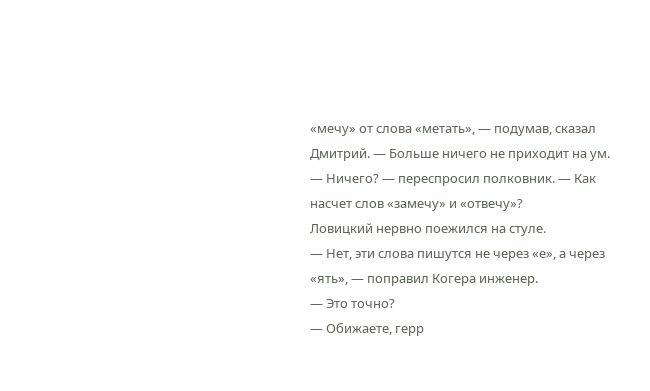«мечу» от слова «метать», — подумав, сказал Дмитрий. — Больше ничего не приходит на ум.
— Ничего? — переспросил полковник. — Как насчет слов «замечу» и «отвечу»?
Ловицкий нервно поежился на стуле.
— Нет, эти слова пишутся не через «е», а через «ять», — поправил Когера инженер.
— Это точно?
— Обижаете, герр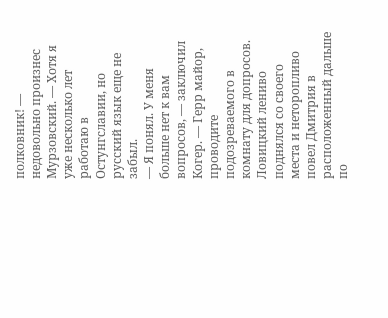полковник! — недовольно произнес Мурзовский. — Хотя я уже несколько лет работаю в Остунгславии, но русский язык еще не забыл.
— Я понял. У меня больше нет к вам вопросов, — заключил Когер. — Герр майор, проводите подозреваемого в комнату для допросов.
Ловицкий лениво поднялся со своего места и неторопливо повел Дмитрия в расположенный дальше по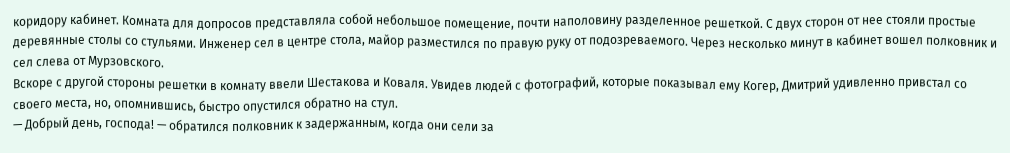коридору кабинет. Комната для допросов представляла собой небольшое помещение, почти наполовину разделенное решеткой. С двух сторон от нее стояли простые деревянные столы со стульями. Инженер сел в центре стола, майор разместился по правую руку от подозреваемого. Через несколько минут в кабинет вошел полковник и сел слева от Мурзовского.
Вскоре с другой стороны решетки в комнату ввели Шестакова и Коваля. Увидев людей с фотографий, которые показывал ему Когер, Дмитрий удивленно привстал со своего места, но, опомнившись, быстро опустился обратно на стул.
— Добрый день, господа! — обратился полковник к задержанным, когда они сели за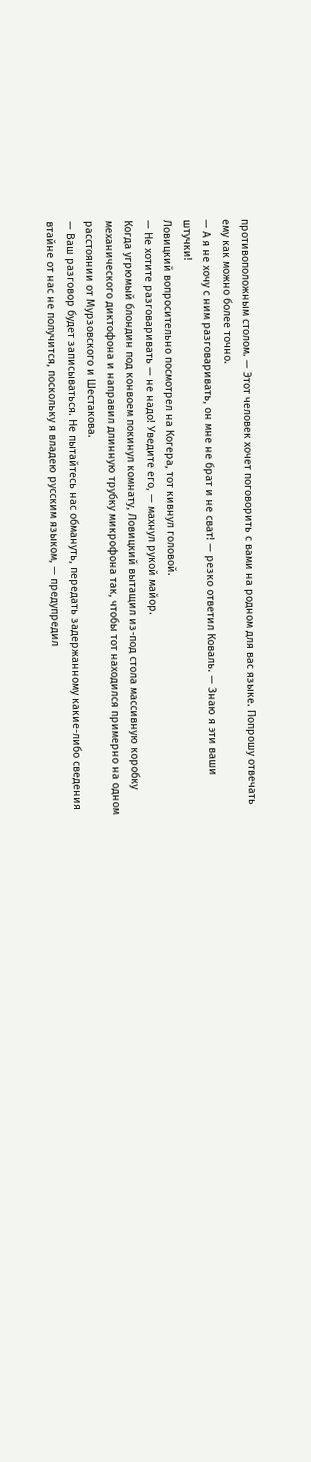противоположным столом. — Этот человек хочет поговорить с вами на родном для вас языке. Попрошу отвечать ему как можно более точно.
— А я не хочу с ним разговаривать, он мне не брат и не сват! — резко ответил Коваль. — Знаю я эти ваши штучки!
Ловицкий вопросительно посмотрел на Когера, тот кивнул головой.
— Не хотите разговаривать — не надо! Уведите его, — махнул рукой майор.
Когда угрюмый блондин под конвоем покинул комнату, Ловицкий вытащил из-под стола массивную коробку механического диктофона и направил длинную трубку микрофона так, чтобы тот находился примерно на одном расстоянии от Мурзовского и Шестакова.
— Ваш разговор будет записываться. Не пытайтесь нас обмануть, передать задержанному какие-либо сведения втайне от нас не получится, поскольку я владею русским языком, — предупредил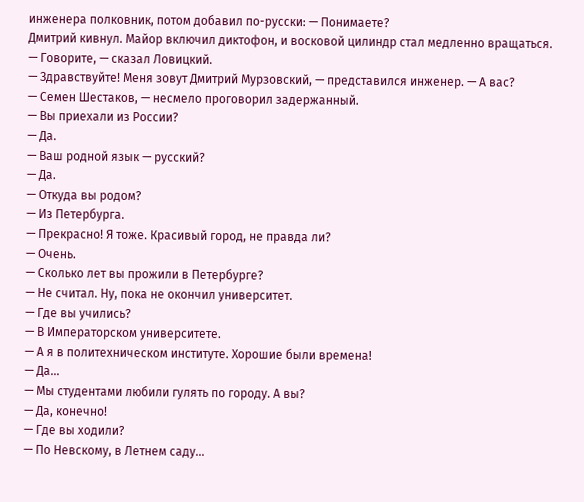инженера полковник, потом добавил по-русски: — Понимаете?
Дмитрий кивнул. Майор включил диктофон, и восковой цилиндр стал медленно вращаться.
— Говорите, — сказал Ловицкий.
— Здравствуйте! Меня зовут Дмитрий Мурзовский, — представился инженер. — А вас?
— Семен Шестаков, — несмело проговорил задержанный.
— Вы приехали из России?
— Да.
— Ваш родной язык — русский?
— Да.
— Откуда вы родом?
— Из Петербурга.
— Прекрасно! Я тоже. Красивый город, не правда ли?
— Очень.
— Сколько лет вы прожили в Петербурге?
— Не считал. Ну, пока не окончил университет.
— Где вы учились?
— В Императорском университете.
— А я в политехническом институте. Хорошие были времена!
— Да…
— Мы студентами любили гулять по городу. А вы?
— Да, конечно!
— Где вы ходили?
— По Невскому, в Летнем саду…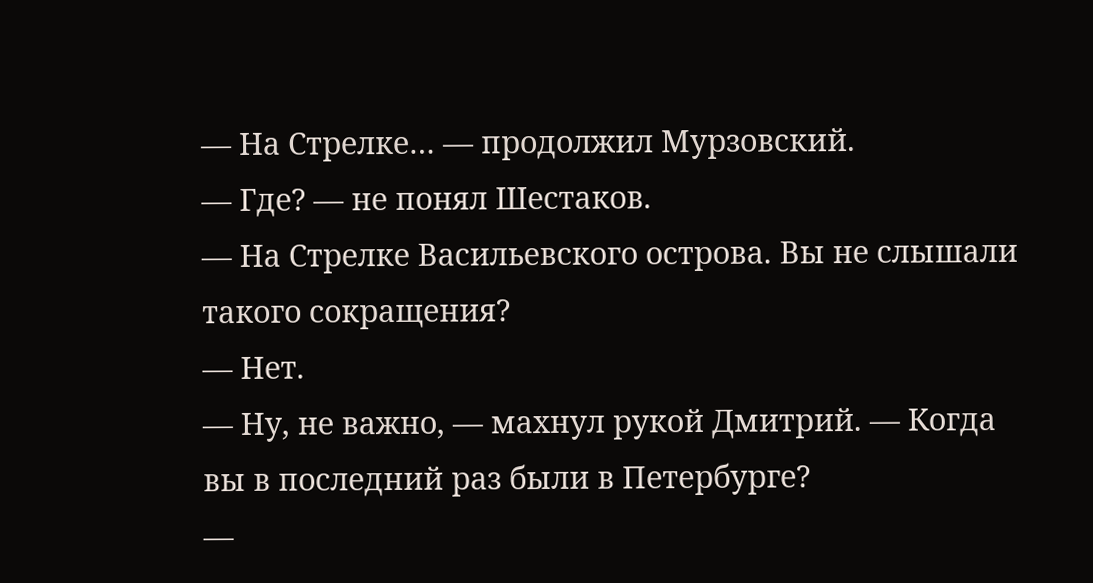— На Стрелке… — продолжил Мурзовский.
— Где? — не понял Шестаков.
— На Стрелке Васильевского острова. Вы не слышали такого сокращения?
— Нет.
— Ну, не важно, — махнул рукой Дмитрий. — Когда вы в последний раз были в Петербурге?
—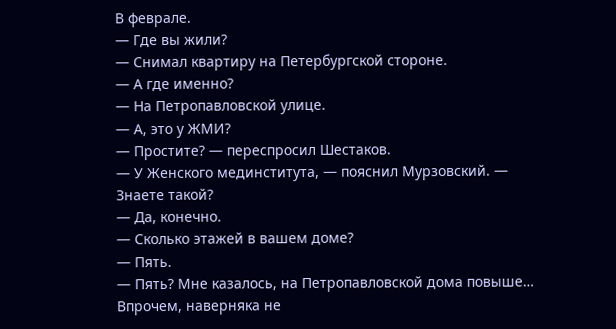В феврале.
— Где вы жили?
— Снимал квартиру на Петербургской стороне.
— А где именно?
— На Петропавловской улице.
— А, это у ЖМИ?
— Простите? — переспросил Шестаков.
— У Женского мединститута, — пояснил Мурзовский. — Знаете такой?
— Да, конечно.
— Сколько этажей в вашем доме?
— Пять.
— Пять? Мне казалось, на Петропавловской дома повыше… Впрочем, наверняка не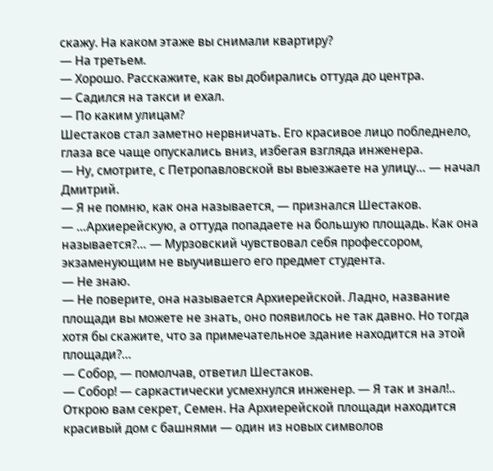скажу. На каком этаже вы снимали квартиру?
— На третьем.
— Хорошо. Расскажите, как вы добирались оттуда до центра.
— Садился на такси и ехал.
— По каким улицам?
Шестаков стал заметно нервничать. Его красивое лицо побледнело, глаза все чаще опускались вниз, избегая взгляда инженера.
— Ну, смотрите, с Петропавловской вы выезжаете на улицу… — начал Дмитрий.
— Я не помню, как она называется, — признался Шестаков.
— …Архиерейскую, а оттуда попадаете на большую площадь. Как она называется?… — Мурзовский чувствовал себя профессором, экзаменующим не выучившего его предмет студента.
— Не знаю.
— Не поверите, она называется Архиерейской. Ладно, название площади вы можете не знать, оно появилось не так давно. Но тогда хотя бы скажите, что за примечательное здание находится на этой площади?…
— Собор, — помолчав, ответил Шестаков.
— Собор! — саркастически усмехнулся инженер. — Я так и знал!.. Открою вам секрет, Семен. На Архиерейской площади находится красивый дом с башнями — один из новых символов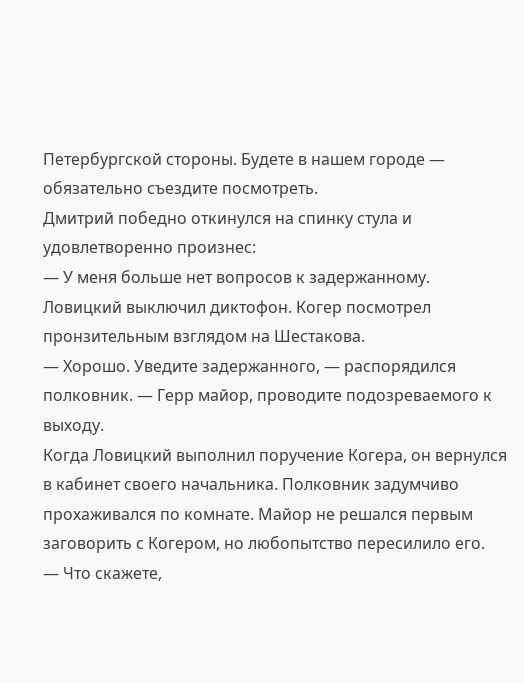Петербургской стороны. Будете в нашем городе — обязательно съездите посмотреть.
Дмитрий победно откинулся на спинку стула и удовлетворенно произнес:
— У меня больше нет вопросов к задержанному.
Ловицкий выключил диктофон. Когер посмотрел пронзительным взглядом на Шестакова.
— Хорошо. Уведите задержанного, — распорядился полковник. — Герр майор, проводите подозреваемого к выходу.
Когда Ловицкий выполнил поручение Когера, он вернулся в кабинет своего начальника. Полковник задумчиво прохаживался по комнате. Майор не решался первым заговорить с Когером, но любопытство пересилило его.
— Что скажете,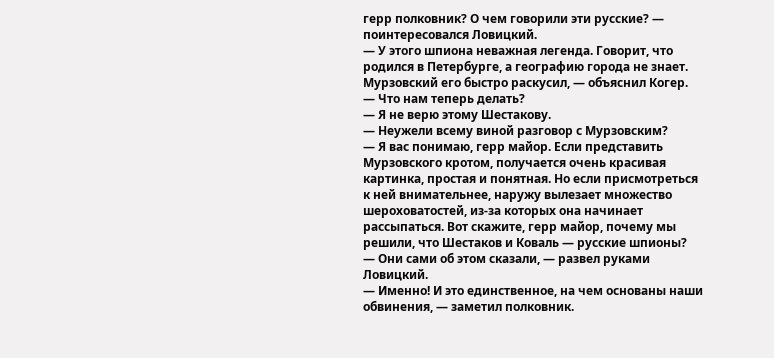герр полковник? О чем говорили эти русские? — поинтересовался Ловицкий.
— У этого шпиона неважная легенда. Говорит, что родился в Петербурге, а географию города не знает. Мурзовский его быстро раскусил, — объяснил Когер.
— Что нам теперь делать?
— Я не верю этому Шестакову.
— Неужели всему виной разговор с Мурзовским?
— Я вас понимаю, герр майор. Если представить Мурзовского кротом, получается очень красивая картинка, простая и понятная. Но если присмотреться к ней внимательнее, наружу вылезает множество шероховатостей, из-за которых она начинает рассыпаться. Вот скажите, герр майор, почему мы решили, что Шестаков и Коваль — русские шпионы?
— Они сами об этом сказали, — развел руками Ловицкий.
— Именно! И это единственное, на чем основаны наши обвинения, — заметил полковник.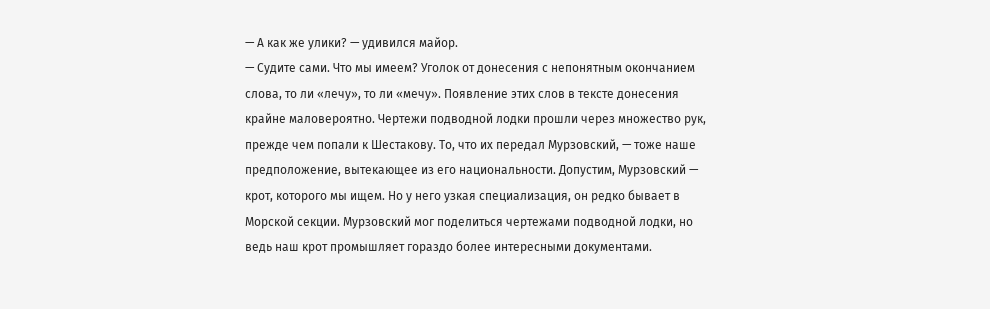— А как же улики? — удивился майор.
— Судите сами. Что мы имеем? Уголок от донесения с непонятным окончанием слова, то ли «лечу», то ли «мечу». Появление этих слов в тексте донесения крайне маловероятно. Чертежи подводной лодки прошли через множество рук, прежде чем попали к Шестакову. То, что их передал Мурзовский, — тоже наше предположение, вытекающее из его национальности. Допустим, Мурзовский — крот, которого мы ищем. Но у него узкая специализация, он редко бывает в Морской секции. Мурзовский мог поделиться чертежами подводной лодки, но ведь наш крот промышляет гораздо более интересными документами.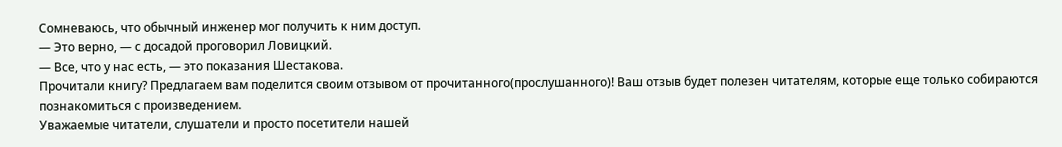Сомневаюсь, что обычный инженер мог получить к ним доступ.
— Это верно, — с досадой проговорил Ловицкий.
— Все, что у нас есть, — это показания Шестакова.
Прочитали книгу? Предлагаем вам поделится своим отзывом от прочитанного(прослушанного)! Ваш отзыв будет полезен читателям, которые еще только собираются познакомиться с произведением.
Уважаемые читатели, слушатели и просто посетители нашей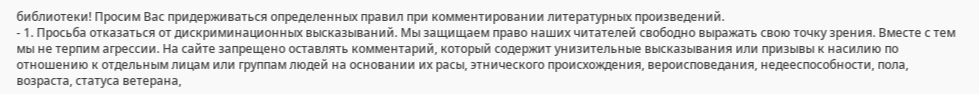библиотеки! Просим Вас придерживаться определенных правил при комментировании литературных произведений.
- 1. Просьба отказаться от дискриминационных высказываний. Мы защищаем право наших читателей свободно выражать свою точку зрения. Вместе с тем мы не терпим агрессии. На сайте запрещено оставлять комментарий, который содержит унизительные высказывания или призывы к насилию по отношению к отдельным лицам или группам людей на основании их расы, этнического происхождения, вероисповедания, недееспособности, пола, возраста, статуса ветерана,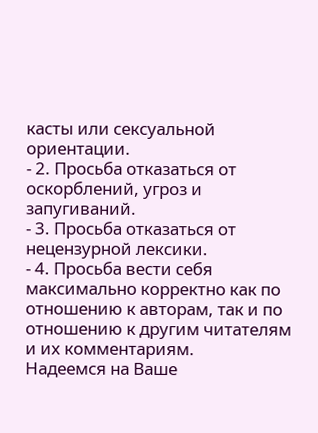касты или сексуальной ориентации.
- 2. Просьба отказаться от оскорблений, угроз и запугиваний.
- 3. Просьба отказаться от нецензурной лексики.
- 4. Просьба вести себя максимально корректно как по отношению к авторам, так и по отношению к другим читателям и их комментариям.
Надеемся на Ваше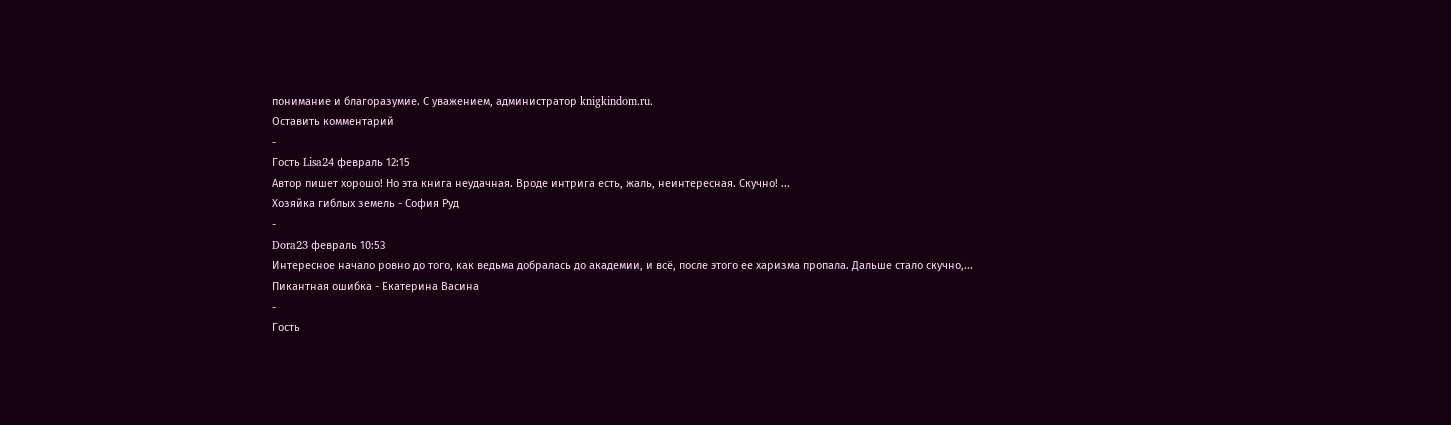понимание и благоразумие. С уважением, администратор knigkindom.ru.
Оставить комментарий
-
Гость Lisa24 февраль 12:15
Автор пишет хорошо! Но эта книга неудачная. Вроде интрига есть, жаль, неинтересная. Скучно! ...
Хозяйка гиблых земель - София Руд
-
Dora23 февраль 10:53
Интересное начало ровно до того, как ведьма добралась до академии, и всё, после этого ее харизма пропала. Дальше стало скучно,...
Пикантная ошибка - Екатерина Васина
-
Гость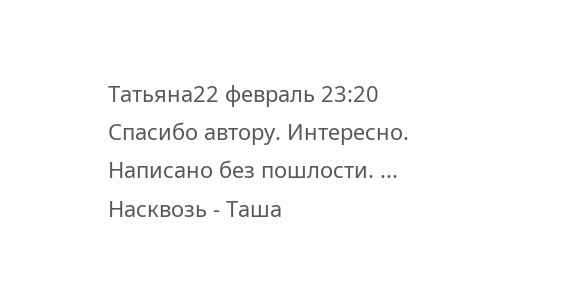Татьяна22 февраль 23:20
Спасибо автору. Интересно. Написано без пошлости. ...
Насквозь - Таша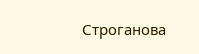Строганова